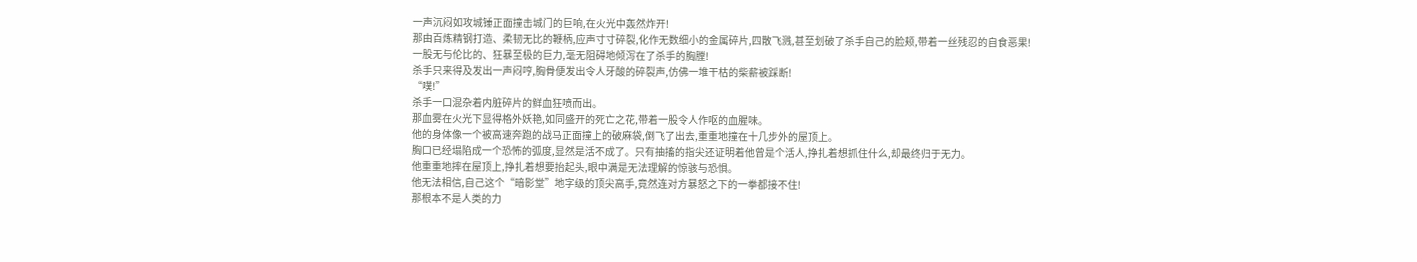一声沉闷如攻城锤正面撞击城门的巨响,在火光中轰然炸开!
那由百炼精钢打造、柔韧无比的鞭柄,应声寸寸碎裂,化作无数细小的金属碎片,四散飞溅,甚至划破了杀手自己的脸颊,带着一丝残忍的自食恶果!
一股无与伦比的、狂暴至极的巨力,毫无阻碍地倾泻在了杀手的胸膛!
杀手只来得及发出一声闷哼,胸骨便发出令人牙酸的碎裂声,仿佛一堆干枯的柴薪被踩断!
“噗!”
杀手一口混杂着内脏碎片的鲜血狂喷而出。
那血雾在火光下显得格外妖艳,如同盛开的死亡之花,带着一股令人作呕的血腥味。
他的身体像一个被高速奔跑的战马正面撞上的破麻袋,倒飞了出去,重重地撞在十几步外的屋顶上。
胸口已经塌陷成一个恐怖的弧度,显然是活不成了。只有抽搐的指尖还证明着他曾是个活人,挣扎着想抓住什么,却最终归于无力。
他重重地摔在屋顶上,挣扎着想要抬起头,眼中满是无法理解的惊骇与恐惧。
他无法相信,自己这个“暗影堂”地字级的顶尖高手,竟然连对方暴怒之下的一拳都接不住!
那根本不是人类的力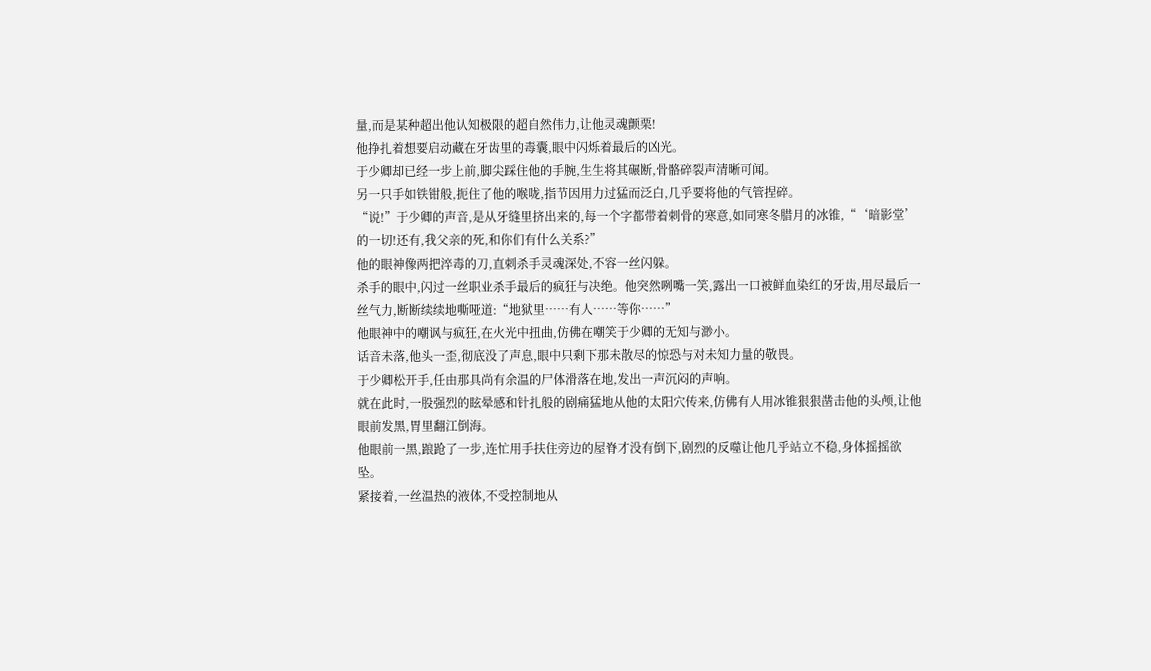量,而是某种超出他认知极限的超自然伟力,让他灵魂颤栗!
他挣扎着想要启动藏在牙齿里的毒囊,眼中闪烁着最后的凶光。
于少卿却已经一步上前,脚尖踩住他的手腕,生生将其碾断,骨骼碎裂声清晰可闻。
另一只手如铁钳般,扼住了他的喉咙,指节因用力过猛而泛白,几乎要将他的气管捏碎。
“说!”于少卿的声音,是从牙缝里挤出来的,每一个字都带着刺骨的寒意,如同寒冬腊月的冰锥,“‘暗影堂’的一切!还有,我父亲的死,和你们有什么关系?”
他的眼神像两把淬毒的刀,直刺杀手灵魂深处,不容一丝闪躲。
杀手的眼中,闪过一丝职业杀手最后的疯狂与决绝。他突然咧嘴一笑,露出一口被鲜血染红的牙齿,用尽最后一丝气力,断断续续地嘶哑道:“地狱里……有人……等你……”
他眼神中的嘲讽与疯狂,在火光中扭曲,仿佛在嘲笑于少卿的无知与渺小。
话音未落,他头一歪,彻底没了声息,眼中只剩下那未散尽的惊恐与对未知力量的敬畏。
于少卿松开手,任由那具尚有余温的尸体滑落在地,发出一声沉闷的声响。
就在此时,一股强烈的眩晕感和针扎般的剧痛猛地从他的太阳穴传来,仿佛有人用冰锥狠狠凿击他的头颅,让他眼前发黑,胃里翻江倒海。
他眼前一黑,踉跄了一步,连忙用手扶住旁边的屋脊才没有倒下,剧烈的反噬让他几乎站立不稳,身体摇摇欲坠。
紧接着,一丝温热的液体,不受控制地从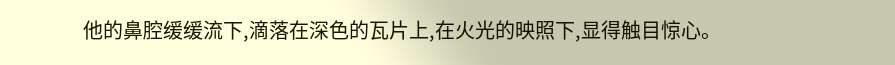他的鼻腔缓缓流下,滴落在深色的瓦片上,在火光的映照下,显得触目惊心。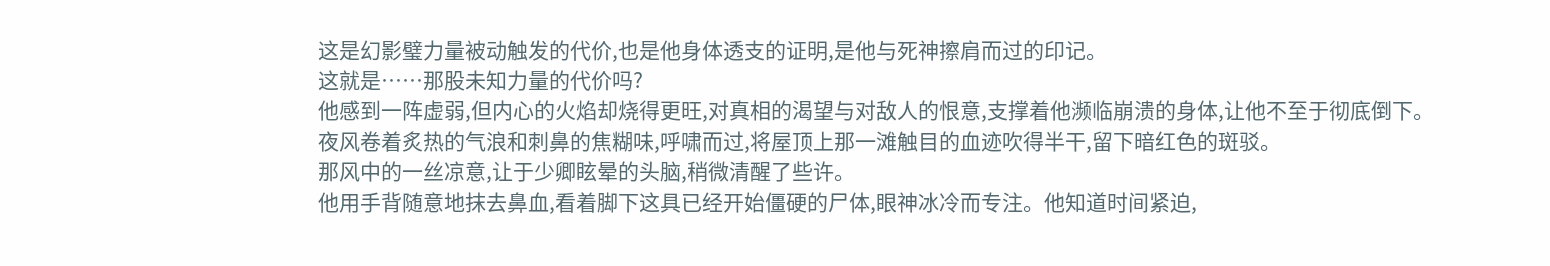这是幻影璧力量被动触发的代价,也是他身体透支的证明,是他与死神擦肩而过的印记。
这就是……那股未知力量的代价吗?
他感到一阵虚弱,但内心的火焰却烧得更旺,对真相的渴望与对敌人的恨意,支撑着他濒临崩溃的身体,让他不至于彻底倒下。
夜风卷着炙热的气浪和刺鼻的焦糊味,呼啸而过,将屋顶上那一滩触目的血迹吹得半干,留下暗红色的斑驳。
那风中的一丝凉意,让于少卿眩晕的头脑,稍微清醒了些许。
他用手背随意地抹去鼻血,看着脚下这具已经开始僵硬的尸体,眼神冰冷而专注。他知道时间紧迫,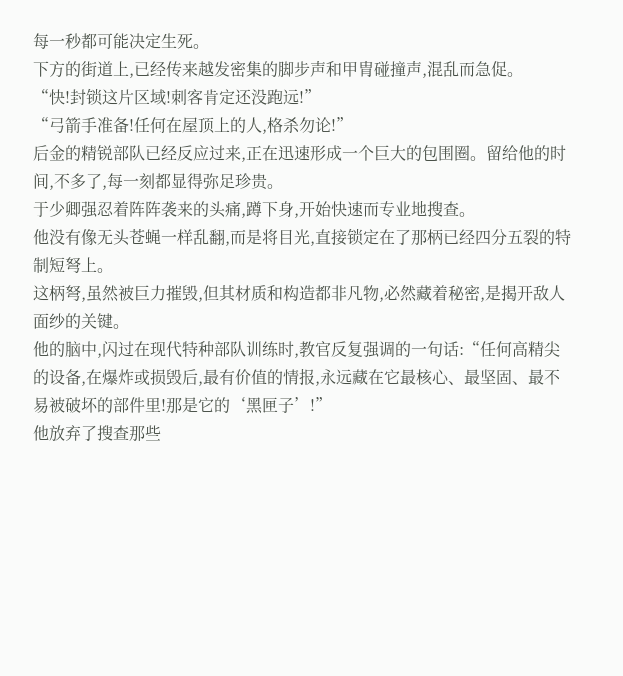每一秒都可能决定生死。
下方的街道上,已经传来越发密集的脚步声和甲胄碰撞声,混乱而急促。
“快!封锁这片区域!刺客肯定还没跑远!”
“弓箭手准备!任何在屋顶上的人,格杀勿论!”
后金的精锐部队已经反应过来,正在迅速形成一个巨大的包围圈。留给他的时间,不多了,每一刻都显得弥足珍贵。
于少卿强忍着阵阵袭来的头痛,蹲下身,开始快速而专业地搜查。
他没有像无头苍蝇一样乱翻,而是将目光,直接锁定在了那柄已经四分五裂的特制短弩上。
这柄弩,虽然被巨力摧毁,但其材质和构造都非凡物,必然藏着秘密,是揭开敌人面纱的关键。
他的脑中,闪过在现代特种部队训练时,教官反复强调的一句话:“任何高精尖的设备,在爆炸或损毁后,最有价值的情报,永远藏在它最核心、最坚固、最不易被破坏的部件里!那是它的‘黑匣子’!”
他放弃了搜查那些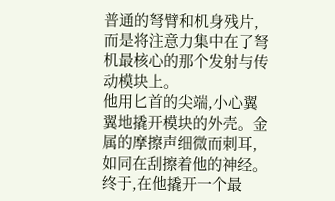普通的弩臂和机身残片,而是将注意力集中在了弩机最核心的那个发射与传动模块上。
他用匕首的尖端,小心翼翼地撬开模块的外壳。金属的摩擦声细微而刺耳,如同在刮擦着他的神经。
终于,在他撬开一个最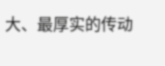大、最厚实的传动